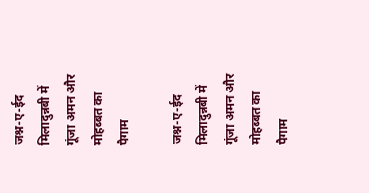जश्न-ए-ईद मिलादुन्नबी में गूंजा अमन और मोहब्बत का पैगाम

जश्न-ए-ईद मिलादुन्नबी में गूंजा अमन और मोहब्बत का पैगाम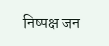निष्पक्ष जन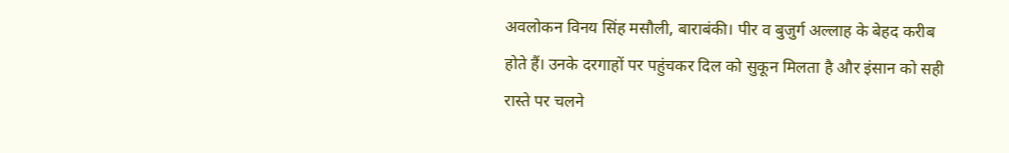अवलोकन विनय सिंह मसौली, बाराबंकी। पीर व बुजुर्ग अल्लाह के बेहद करीब होते हैं। उनके दरगाहों पर पहुंचकर दिल को सुकून मिलता है और इंसान को सही रास्ते पर चलने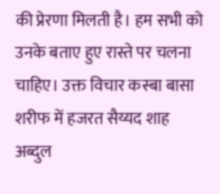की प्रेरणा मिलती है। हम सभी को उनके बताए हुए रास्ते पर चलना चाहिए। उक्त विचार कस्बा बासा शरीफ में हजरत सैय्यद शाह अब्दुल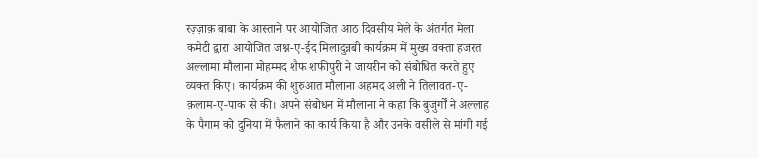रज़्ज़ाक़ बाबा के आस्ताने पर आयोजित आठ दिवसीय मेले के अंतर्गत मेला कमेटी द्वारा आयोजित जश्न-ए-ईद मिलादुन्नबी कार्यक्रम में मुख्य वक्ता हजरत अल्लामा मौलाना मोहम्मद शैफ शफीपुरी ने जायरीन को संबोधित करते हुए व्यक्त किए। कार्यक्रम की शुरुआत मौलाना अहमद अली ने तिलावत-ए-क़लाम-ए-पाक से की। अपने संबोधन में मौलाना ने कहा कि बुजुर्गों ने अल्लाह के पैगाम को दुनिया में फैलाने का कार्य किया है और उनके वसीले से मांगी गई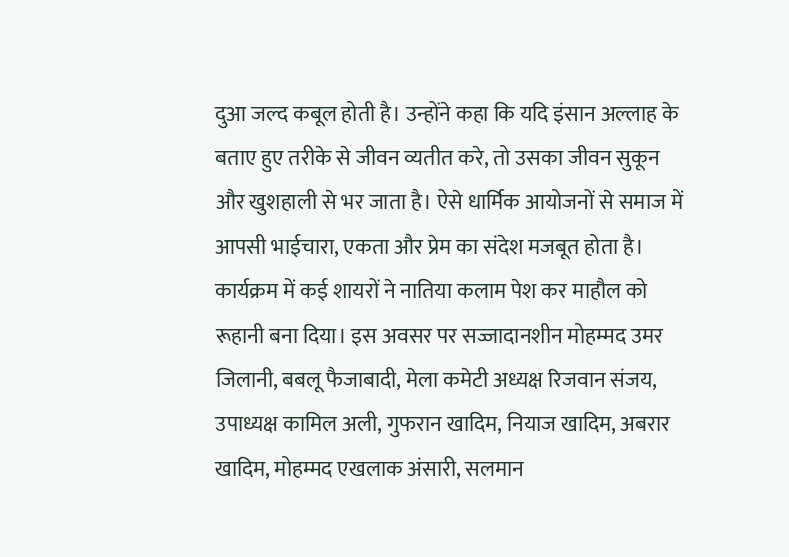दुआ जल्द कबूल होती है। उन्होंने कहा कि यदि इंसान अल्लाह के बताए हुए तरीके से जीवन व्यतीत करे, तो उसका जीवन सुकून और खुशहाली से भर जाता है। ऐसे धार्मिक आयोजनों से समाज में आपसी भाईचारा, एकता और प्रेम का संदेश मजबूत होता है। कार्यक्रम में कई शायरों ने नातिया कलाम पेश कर माहौल को रूहानी बना दिया। इस अवसर पर सज्जादानशीन मोहम्मद उमर जिलानी, बबलू फैजाबादी, मेला कमेटी अध्यक्ष रिजवान संजय, उपाध्यक्ष कामिल अली, गुफरान खादिम, नियाज खादिम, अबरार खादिम, मोहम्मद एखलाक अंसारी, सलमान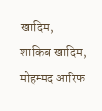खादिम, शाकिब खादिम, मोहम्मद आरिफ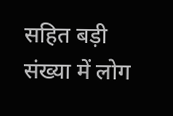सहित बड़ी संख्या में लोग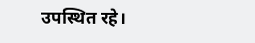उपस्थित रहे।